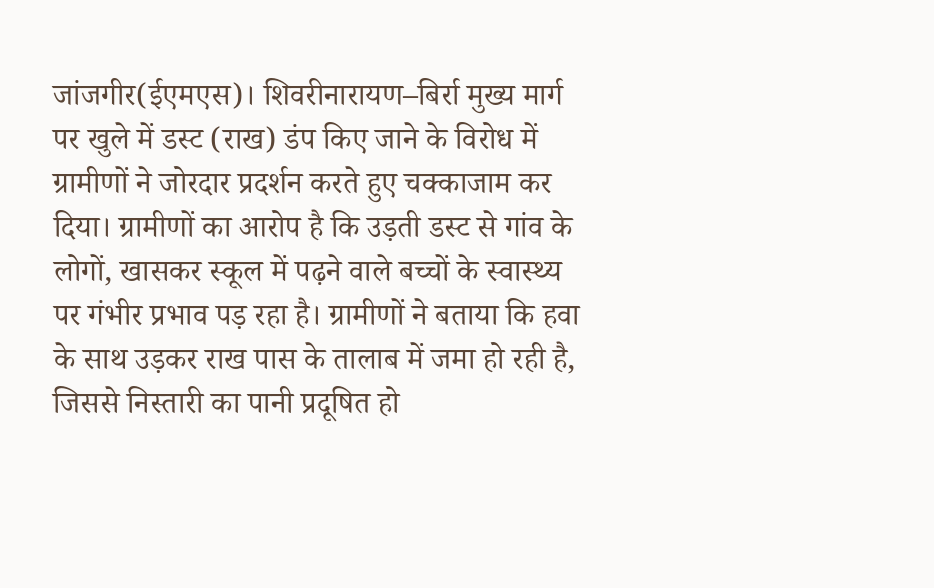जांजगीर(ईएमएस)। शिवरीनारायण–बिर्रा मुख्य मार्ग पर खुले में डस्ट (राख) डंप किए जाने के विरोध में ग्रामीणों ने जोरदार प्रदर्शन करते हुए चक्काजाम कर दिया। ग्रामीणों का आरोप है कि उड़ती डस्ट से गांव के लोगों, खासकर स्कूल में पढ़ने वाले बच्चों के स्वास्थ्य पर गंभीर प्रभाव पड़ रहा है। ग्रामीणों ने बताया कि हवा के साथ उड़कर राख पास के तालाब में जमा हो रही है, जिससे निस्तारी का पानी प्रदूषित हो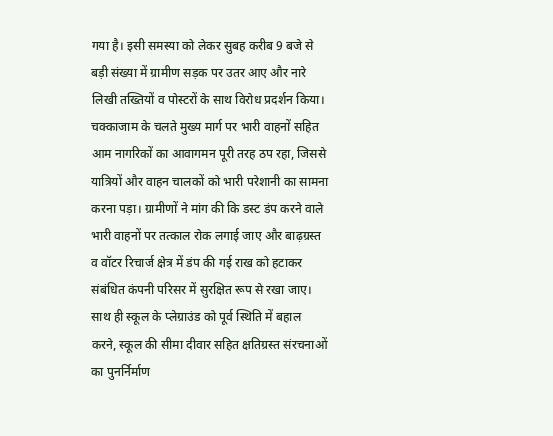गया है। इसी समस्या को लेकर सुबह करीब 9 बजे से बड़ी संख्या में ग्रामीण सड़क पर उतर आए और नारे लिखी तख्तियों व पोस्टरों के साथ विरोध प्रदर्शन किया। चक्काजाम के चलते मुख्य मार्ग पर भारी वाहनों सहित आम नागरिकों का आवागमन पूरी तरह ठप रहा, जिससे यात्रियों और वाहन चालकों को भारी परेशानी का सामना करना पड़ा। ग्रामीणों ने मांग की कि डस्ट डंप करने वाले भारी वाहनों पर तत्काल रोक लगाई जाए और बाढ़ग्रस्त व वॉटर रिचार्ज क्षेत्र में डंप की गई राख को हटाकर संबंधित कंपनी परिसर में सुरक्षित रूप से रखा जाए। साथ ही स्कूल के प्लेग्राउंड को पूर्व स्थिति में बहाल करने, स्कूल की सीमा दीवार सहित क्षतिग्रस्त संरचनाओं का पुनर्निर्माण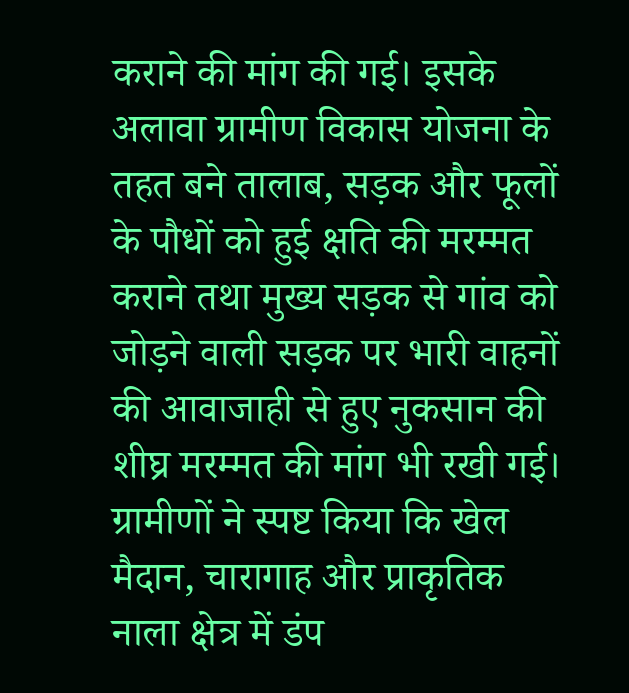कराने की मांग की गई। इसके अलावा ग्रामीण विकास योजना के तहत बने तालाब, सड़क और फूलों के पौधों को हुई क्षति की मरम्मत कराने तथा मुख्य सड़क से गांव को जोड़ने वाली सड़क पर भारी वाहनों की आवाजाही से हुए नुकसान की शीघ्र मरम्मत की मांग भी रखी गई। ग्रामीणों ने स्पष्ट किया कि खेल मैदान, चारागाह और प्राकृतिक नाला क्षेत्र में डंप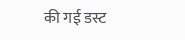की गई डस्ट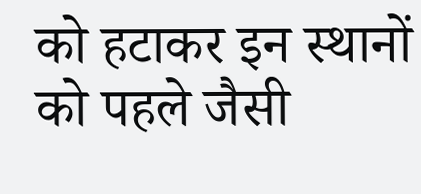को हटाकर इन स्थानों को पहले जैसी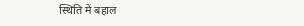स्थिति में बहाल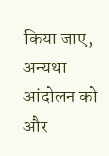किया जाए, अन्यथा आंदोलन को और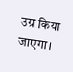उग्र किया जाएगा।